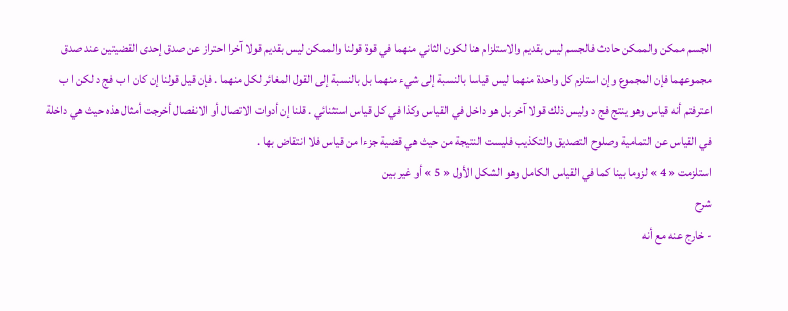الجسم ممكن والممكن حادث فالجسم ليس بقديم والاستلزام هنا لكون الثاني منهما في قوة قولنا والممكن ليس بقديم قولا آخرا احتراز عن صدق إحدى القضيتين عند صدق مجموعهما فإن المجموع وإن استلزم كل واحدة منهما ليس قياسا بالنسبة إلى شيء منهما بل بالنسبة إلى القول المغائر لكل منهما . فإن قيل قولنا إن كان ا ب فج د لكن ا ب اعترفتم أنه قياس وهو ينتج فج د وليس ذلك قولا آخر بل هو داخل في القياس وكذا في كل قياس استثنائي . قلنا إن أدوات الاتصال أو الانفصال أخرجت أمثال هذه حيث هي داخلة في القياس عن التمامية وصلوح التصديق والتكذيب فليست النتيجة من حيث هي قضية جزءا من قياس فلا انتقاض بها .
استلزمت « 4 » لزوما بينا كما في القياس الكامل وهو الشكل الأول « 5 » أو غير بين
شرح
- خارج عنه مع أنه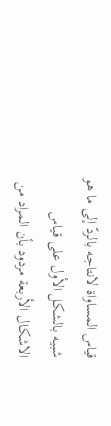قياس المساواة لانتاجه بالردّ إلى ما هو شبيه بالشكل الأول على قياس الاشكال الأربعة مردود بأن المراد من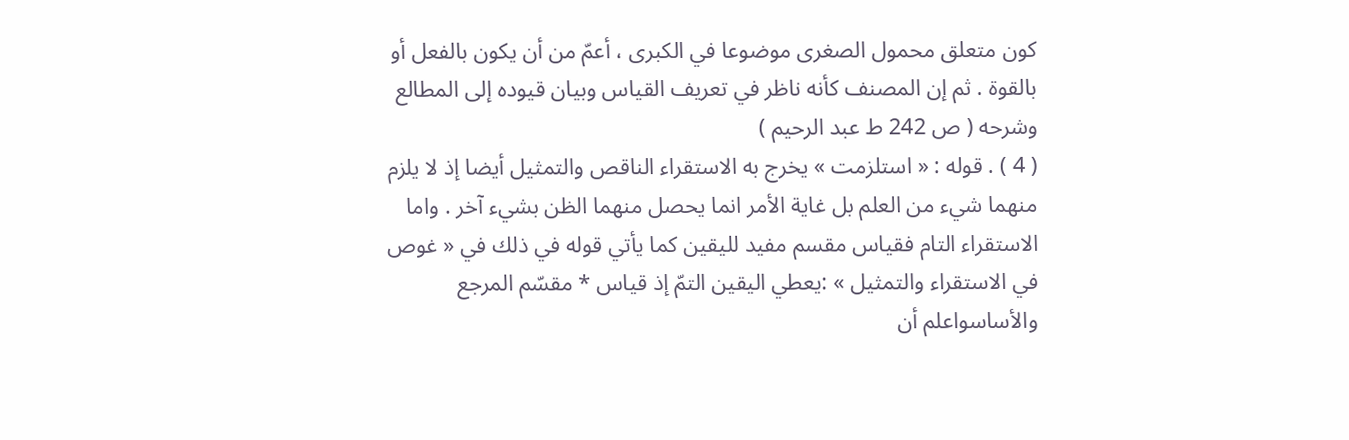كون متعلق محمول الصغرى موضوعا في الكبرى ، أعمّ من أن يكون بالفعل أو بالقوة . ثم إن المصنف كأنه ناظر في تعريف القياس وبيان قيوده إلى المطالع وشرحه ( ص 242 ط عبد الرحيم )
( 4 ) . قوله : « استلزمت » يخرج به الاستقراء الناقص والتمثيل أيضا إذ لا يلزم منهما شيء من العلم بل غاية الأمر انما يحصل منهما الظن بشيء آخر . واما الاستقراء التام فقياس مقسم مفيد لليقين كما يأتي قوله في ذلك في « غوص في الاستقراء والتمثيل » :يعطي اليقين التمّ إذ قياس * مقسّم المرجع والأساسواعلم أن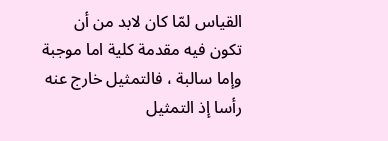القياس لمّا كان لابد من أن تكون فيه مقدمة كلية اما موجبة وإما سالبة ، فالتمثيل خارج عنه رأسا إذ التمثيل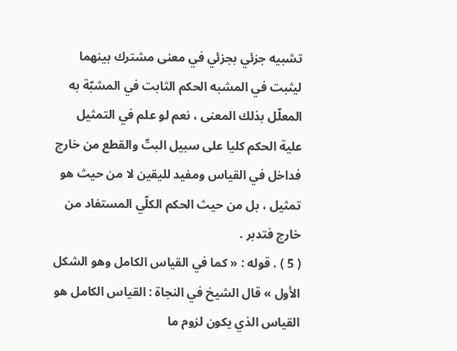تشبيه جزئي بجزئي في معنى مشترك بينهما ليثبت في المشبه الحكم الثابت في المشبّة به المعلّل بذلك المعنى ، نعم لو علم في التمثيل علية الحكم كليا على سبيل البتّ والقطع من خارج فداخل في القياس ومفيد لليقين لا من حيث هو تمثيل ، بل من حيث الحكم الكلّي المستفاد من خارج فتدبر .
( 5 ) . قوله : « كما في القياس الكامل وهو الشكل الأول » قال الشيخ في النجاة : القياس الكامل هو القياس الذي يكون لزوم ما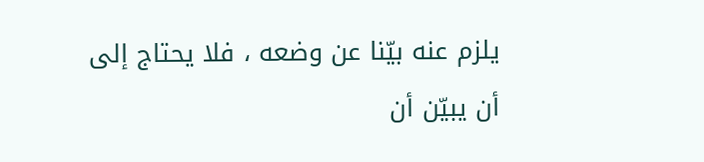يلزم عنه بيّنا عن وضعه ، فلا يحتاج إلى أن يبيّن أن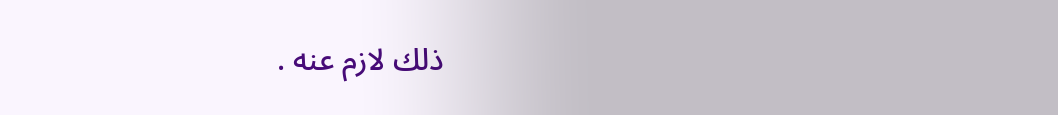ذلك لازم عنه .